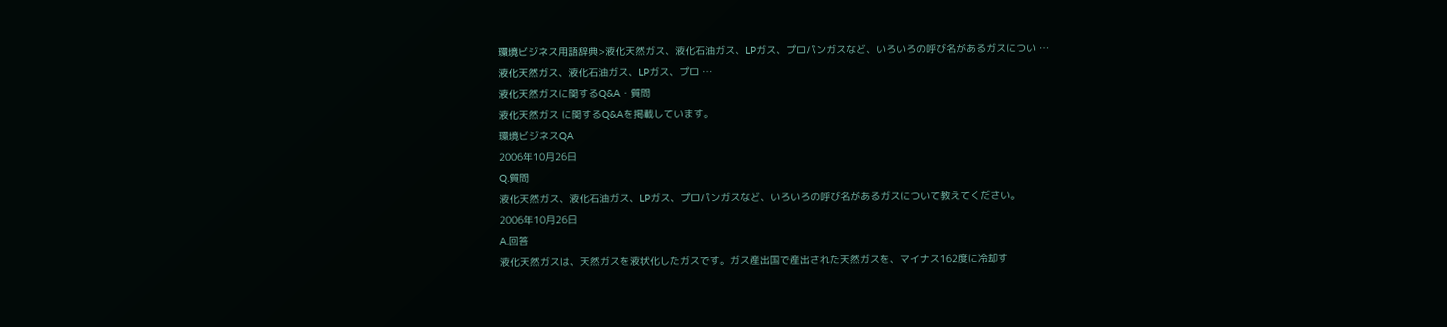環境ビジネス用語辞典>液化天然ガス、液化石油ガス、LPガス、プロパンガスなど、いろいろの呼び名があるガスについ …
液化天然ガス、液化石油ガス、LPガス、プロ …
液化天然ガスに関するQ&A・質問
液化天然ガス に関するQ&Aを掲載しています。
環境ビジネスQA
2006年10月26日
Q.質問
液化天然ガス、液化石油ガス、LPガス、プロパンガスなど、いろいろの呼び名があるガスについて教えてください。
2006年10月26日
A.回答
液化天然ガスは、天然ガスを液状化したガスです。ガス産出国で産出された天然ガスを、マイナス162度に冷却す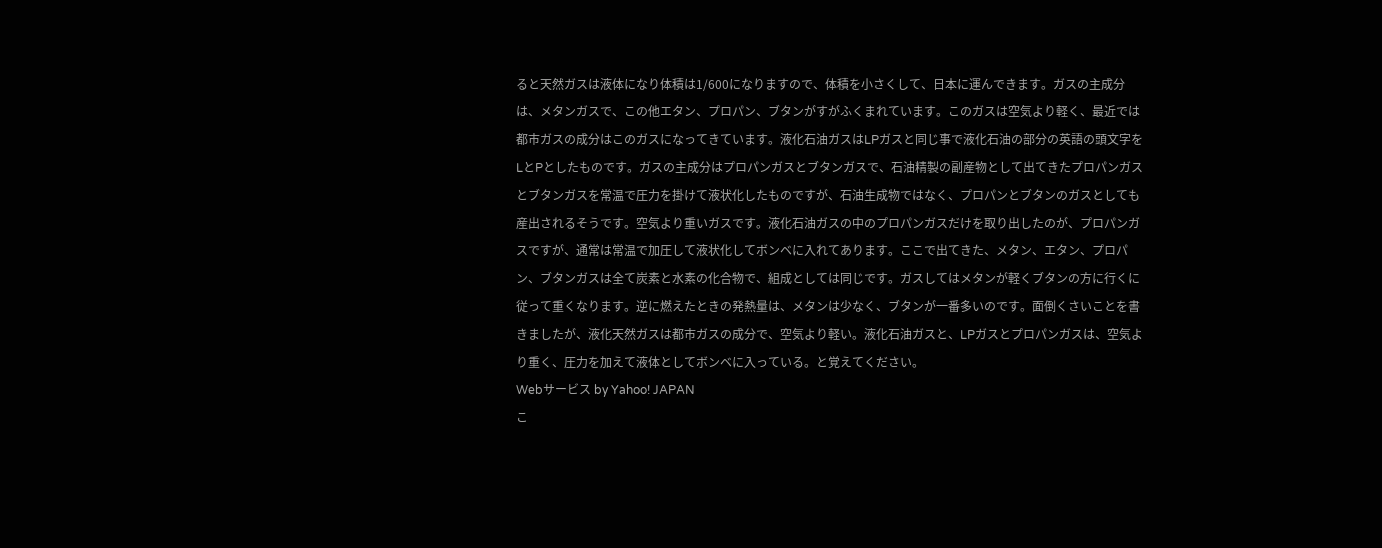ると天然ガスは液体になり体積は1/600になりますので、体積を小さくして、日本に運んできます。ガスの主成分は、メタンガスで、この他エタン、プロパン、ブタンがすがふくまれています。このガスは空気より軽く、最近では都市ガスの成分はこのガスになってきています。液化石油ガスはLPガスと同じ事で液化石油の部分の英語の頭文字をLとPとしたものです。ガスの主成分はプロパンガスとブタンガスで、石油精製の副産物として出てきたプロパンガスとブタンガスを常温で圧力を掛けて液状化したものですが、石油生成物ではなく、プロパンとブタンのガスとしても産出されるそうです。空気より重いガスです。液化石油ガスの中のプロパンガスだけを取り出したのが、プロパンガスですが、通常は常温で加圧して液状化してボンベに入れてあります。ここで出てきた、メタン、エタン、プロパン、ブタンガスは全て炭素と水素の化合物で、組成としては同じです。ガスしてはメタンが軽くブタンの方に行くに従って重くなります。逆に燃えたときの発熱量は、メタンは少なく、ブタンが一番多いのです。面倒くさいことを書きましたが、液化天然ガスは都市ガスの成分で、空気より軽い。液化石油ガスと、LPガスとプロパンガスは、空気より重く、圧力を加えて液体としてボンベに入っている。と覚えてください。
Webサービス by Yahoo! JAPAN
こ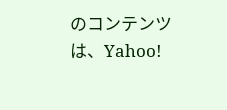のコンテンツは、Yahoo!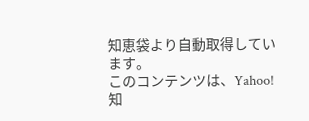知恵袋より自動取得しています。
このコンテンツは、Yahoo!知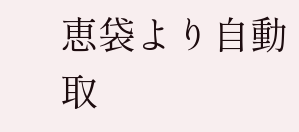恵袋より自動取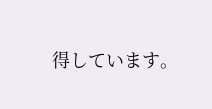得しています。